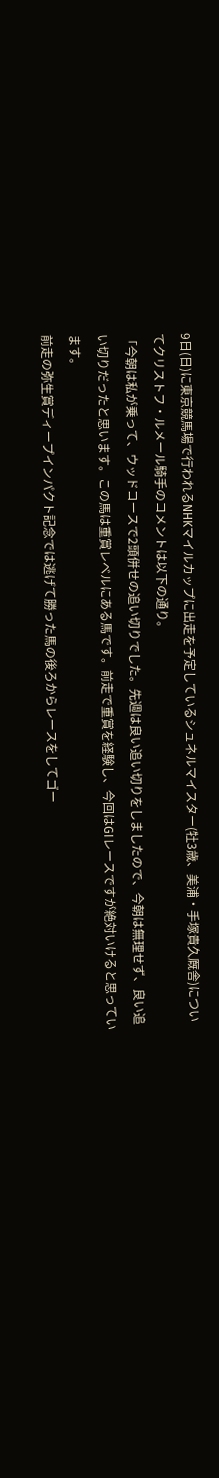9日(日)に東京競馬場で行われるNHKマイルカップに出走を予定しているシュネルマイスター(牡3歳、美浦・手塚貴久厩舎)についてクリストフ・ルメール騎手のコメントは以下の通り。
「今朝は私が乗って、ウッドコースで2頭併せの追い切りでした。先週は良い追い切りをしましたので、今朝は無理せず、良い追い切りだったと思います。この馬は重賞レベルにある馬です。前走で重賞を経験し、今回はGIレースですが絶対いけると思っています。
前走の弥生賞ディープインパクト記念では逃げて勝った馬の後ろからレースをしてゴー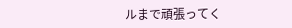ルまで頑張ってく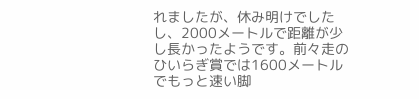れましたが、休み明けでしたし、2000メートルで距離が少し長かったようです。前々走のひいらぎ賞では1600メートルでもっと速い脚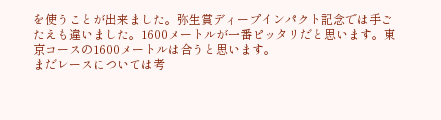を使うことが出来ました。弥生賞ディープインパクト記念では手ごたえも違いました。1600メートルが一番ピッタリだと思います。東京コースの1600メートルは合うと思います。
まだレースについては考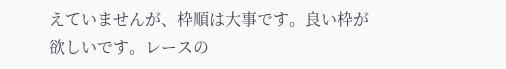えていませんが、枠順は大事です。良い枠が欲しいです。レースの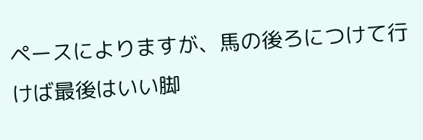ペースによりますが、馬の後ろにつけて行けば最後はいい脚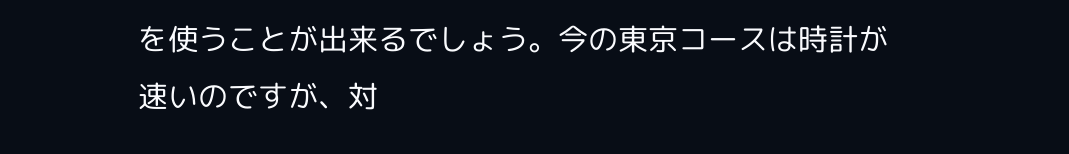を使うことが出来るでしょう。今の東京コースは時計が速いのですが、対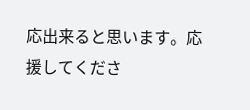応出来ると思います。応援してくださ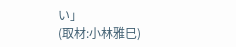い」
(取材:小林雅巳)